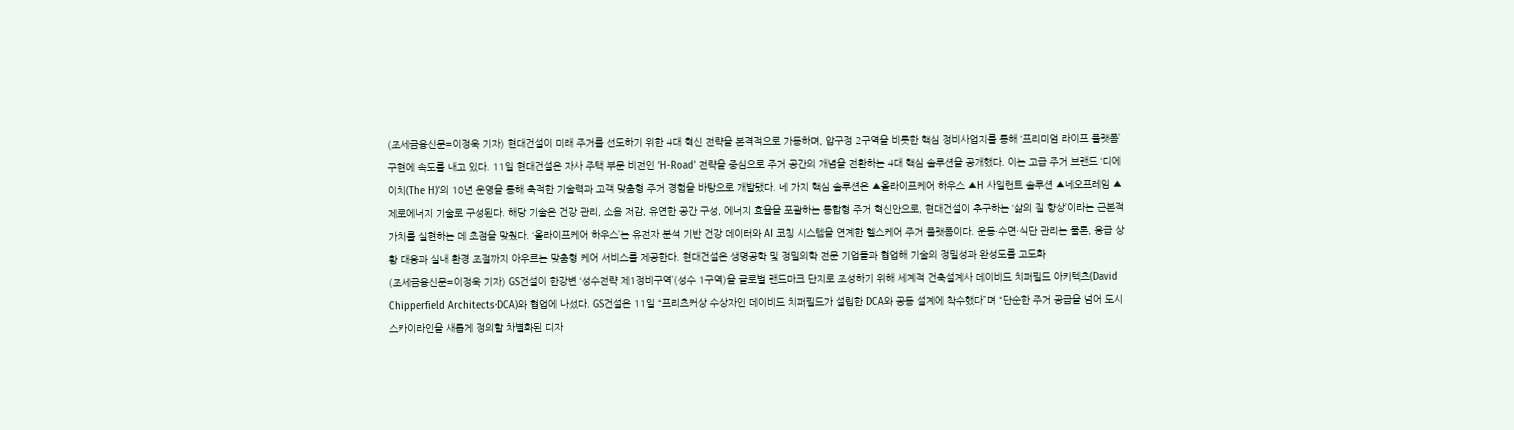(조세금융신문=이정욱 기자) 현대건설이 미래 주거를 선도하기 위한 4대 혁신 전략을 본격적으로 가동하며, 압구정 2구역을 비롯한 핵심 정비사업지를 통해 ‘프리미엄 라이프 플랫폼’ 구현에 속도를 내고 있다. 11일 현대건설은 자사 주택 부문 비전인 ‘H-Road’ 전략을 중심으로 주거 공간의 개념을 전환하는 4대 핵심 솔루션을 공개했다. 이는 고급 주거 브랜드 ‘디에이치(The H)’의 10년 운영을 통해 축적한 기술력과 고객 맞춤형 주거 경험을 바탕으로 개발됐다. 네 가지 핵심 솔루션은 ▲올라이프케어 하우스 ▲H 사일런트 솔루션 ▲네오프레임 ▲제로에너지 기술로 구성된다. 해당 기술은 건강 관리, 소음 저감, 유연한 공간 구성, 에너지 효율을 포괄하는 통합형 주거 혁신안으로, 현대건설이 추구하는 ‘삶의 질 향상’이라는 근본적 가치를 실현하는 데 초점을 맞췄다. ‘올라이프케어 하우스’는 유전자 분석 기반 건강 데이터와 AI 코칭 시스템을 연계한 헬스케어 주거 플랫폼이다. 운동·수면·식단 관리는 물론, 응급 상황 대응과 실내 환경 조절까지 아우르는 맞춤형 케어 서비스를 제공한다. 현대건설은 생명공학 및 정밀의학 전문 기업들과 협업해 기술의 정밀성과 완성도를 고도화
(조세금융신문=이정욱 기자) GS건설이 한강변 ‘성수전략 제1정비구역’(성수 1구역)을 글로벌 랜드마크 단지로 조성하기 위해 세계적 건축설계사 데이비드 치퍼필드 아키텍츠(David Chipperfield Architects·DCA)와 협업에 나섰다. GS건설은 11일 “프리츠커상 수상자인 데이비드 치퍼필드가 설립한 DCA와 공동 설계에 착수했다”며 “단순한 주거 공급을 넘어 도시 스카이라인을 새롭게 정의할 차별화된 디자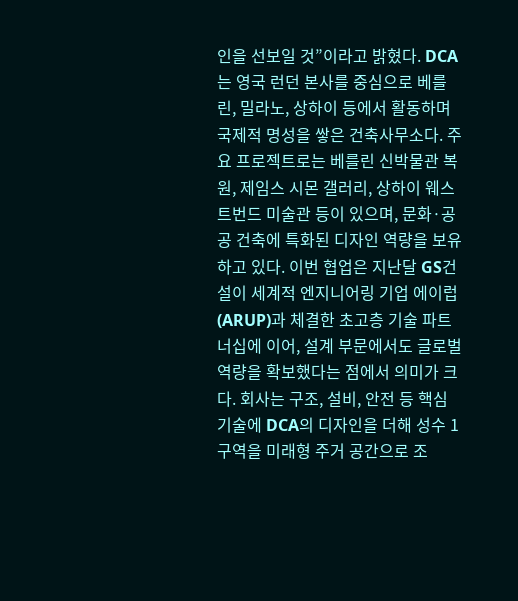인을 선보일 것”이라고 밝혔다. DCA는 영국 런던 본사를 중심으로 베를린, 밀라노, 상하이 등에서 활동하며 국제적 명성을 쌓은 건축사무소다. 주요 프로젝트로는 베를린 신박물관 복원, 제임스 시몬 갤러리, 상하이 웨스트번드 미술관 등이 있으며, 문화·공공 건축에 특화된 디자인 역량을 보유하고 있다. 이번 협업은 지난달 GS건설이 세계적 엔지니어링 기업 에이럽(ARUP)과 체결한 초고층 기술 파트너십에 이어, 설계 부문에서도 글로벌 역량을 확보했다는 점에서 의미가 크다. 회사는 구조, 설비, 안전 등 핵심 기술에 DCA의 디자인을 더해 성수 1구역을 미래형 주거 공간으로 조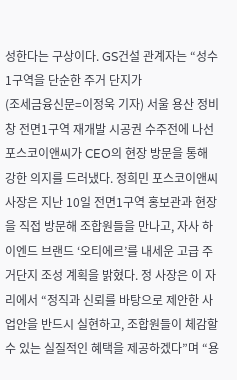성한다는 구상이다. GS건설 관계자는 “성수 1구역을 단순한 주거 단지가
(조세금융신문=이정욱 기자) 서울 용산 정비창 전면1구역 재개발 시공권 수주전에 나선 포스코이앤씨가 CEO의 현장 방문을 통해 강한 의지를 드러냈다. 정희민 포스코이앤씨 사장은 지난 10일 전면1구역 홍보관과 현장을 직접 방문해 조합원들을 만나고, 자사 하이엔드 브랜드 ‘오티에르’를 내세운 고급 주거단지 조성 계획을 밝혔다. 정 사장은 이 자리에서 “정직과 신뢰를 바탕으로 제안한 사업안을 반드시 실현하고, 조합원들이 체감할 수 있는 실질적인 혜택을 제공하겠다”며 “용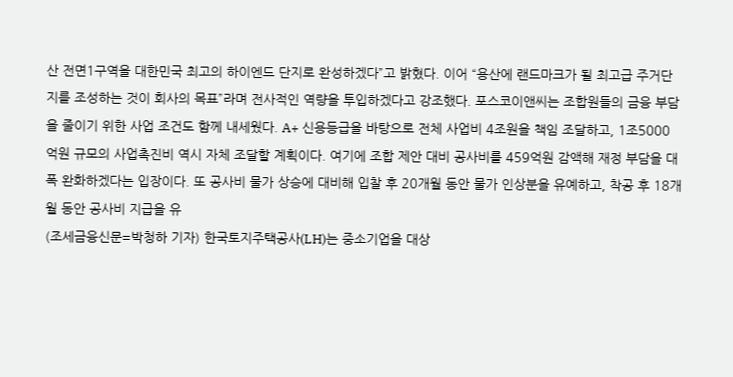산 전면1구역을 대한민국 최고의 하이엔드 단지로 완성하겠다”고 밝혔다. 이어 “용산에 랜드마크가 될 최고급 주거단지를 조성하는 것이 회사의 목표”라며 전사적인 역량을 투입하겠다고 강조했다. 포스코이앤씨는 조합원들의 금융 부담을 줄이기 위한 사업 조건도 함께 내세웠다. A+ 신용등급을 바탕으로 전체 사업비 4조원을 책임 조달하고, 1조5000억원 규모의 사업촉진비 역시 자체 조달할 계획이다. 여기에 조합 제안 대비 공사비를 459억원 감액해 재정 부담을 대폭 완화하겠다는 입장이다. 또 공사비 물가 상승에 대비해 입찰 후 20개월 동안 물가 인상분을 유예하고, 착공 후 18개월 동안 공사비 지급을 유
(조세금융신문=박청하 기자) 한국토지주택공사(LH)는 중소기업을 대상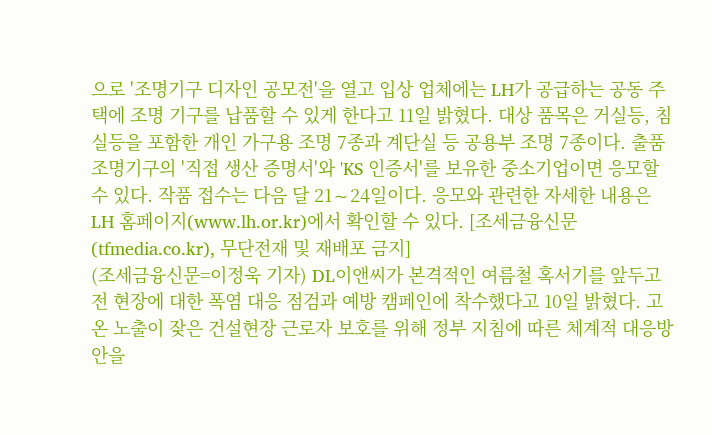으로 '조명기구 디자인 공모전'을 열고 입상 업체에는 LH가 공급하는 공동 주택에 조명 기구를 납품할 수 있게 한다고 11일 밝혔다. 대상 품목은 거실등, 침실등을 포함한 개인 가구용 조명 7종과 계단실 등 공용부 조명 7종이다. 출품 조명기구의 '직접 생산 증명서'와 'KS 인증서'를 보유한 중소기업이면 응모할 수 있다. 작품 접수는 다음 달 21∼24일이다. 응모와 관련한 자세한 내용은 LH 홈페이지(www.lh.or.kr)에서 확인할 수 있다. [조세금융신문(tfmedia.co.kr), 무단전재 및 재배포 금지]
(조세금융신문=이정욱 기자) DL이앤씨가 본격적인 여름철 혹서기를 앞두고 전 현장에 대한 폭염 대응 점검과 예방 캠페인에 착수했다고 10일 밝혔다. 고온 노출이 잦은 건설현장 근로자 보호를 위해 정부 지침에 따른 체계적 대응방안을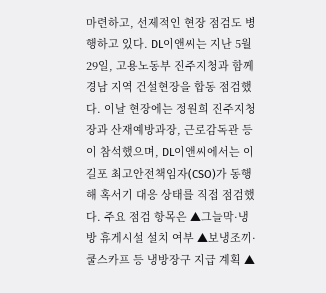마련하고, 선제적인 현장 점검도 병행하고 있다. DL이앤씨는 지난 5월 29일, 고용노동부 진주지청과 함께 경남 지역 건설현장을 합동 점검했다. 이날 현장에는 정원희 진주지청장과 산재예방과장, 근로감독관 등이 참석했으며, DL이앤씨에서는 이길포 최고안전책임자(CSO)가 동행해 혹서기 대응 상태를 직접 점검했다. 주요 점검 항목은 ▲그늘막·냉방 휴게시설 설치 여부 ▲보냉조끼·쿨스카프 등 냉방장구 지급 계획 ▲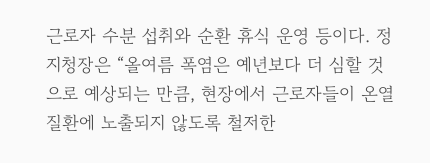근로자 수분 섭취와 순환 휴식 운영 등이다. 정 지청장은 “올여름 폭염은 예년보다 더 심할 것으로 예상되는 만큼, 현장에서 근로자들이 온열질환에 노출되지 않도록 철저한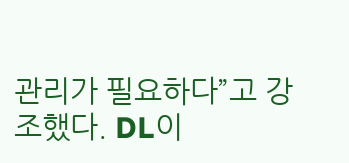관리가 필요하다”고 강조했다. DL이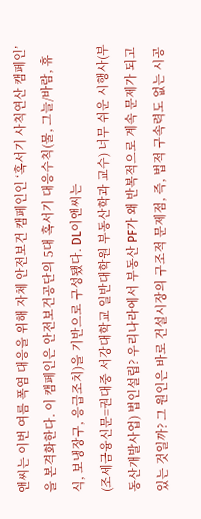앤씨는 이번 여름 폭염 대응을 위해 자체 안전보건 캠페인인 ‘혹서기 사칙연산 캠페인’을 본격화한다. 이 캠페인은 안전보건공단의 5대 혹서기 대응수칙(물, 그늘/바람, 휴식, 보냉장구, 응급조치)을 기반으로 구성됐다. DL이앤씨는
(조세금융신문=권대중 서강대학교 일반대학원 부동산학과 교수) 너무 쉬운 시행사(부동산개발사업) 법인설립? 우리나라에서 부동산 PF가 왜 반복적으로 계속 문제가 되고 있는 것일까? 그 원인은 바로 건설시장의 구조적 문제점, 즉, 법적 구속력도 없는 시공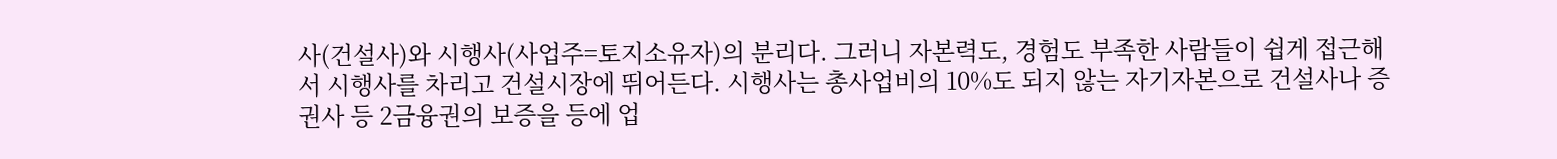사(건설사)와 시행사(사업주=토지소유자)의 분리다. 그러니 자본력도, 경험도 부족한 사람들이 쉽게 접근해서 시행사를 차리고 건설시장에 뛰어든다. 시행사는 총사업비의 10%도 되지 않는 자기자본으로 건설사나 증권사 등 2금융권의 보증을 등에 업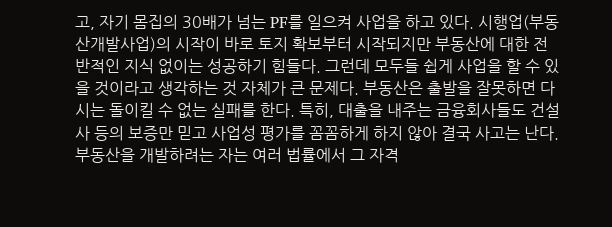고, 자기 몸집의 30배가 넘는 PF를 일으켜 사업을 하고 있다. 시행업(부동산개발사업)의 시작이 바로 토지 확보부터 시작되지만 부동산에 대한 전반적인 지식 없이는 성공하기 힘들다. 그런데 모두들 쉽게 사업을 할 수 있을 것이라고 생각하는 것 자체가 큰 문제다. 부동산은 출발을 잘못하면 다시는 돌이킬 수 없는 실패를 한다. 특히, 대출을 내주는 금융회사들도 건설사 등의 보증만 믿고 사업성 평가를 꼼꼼하게 하지 않아 결국 사고는 난다. 부동산을 개발하려는 자는 여러 법률에서 그 자격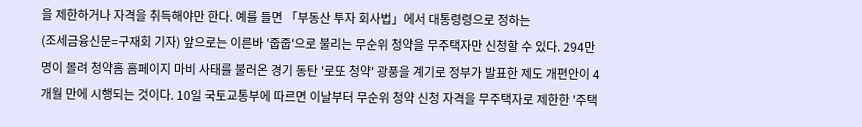을 제한하거나 자격을 취득해야만 한다. 예를 들면 「부동산 투자 회사법」에서 대통령령으로 정하는
(조세금융신문=구재회 기자) 앞으로는 이른바 '줍줍'으로 불리는 무순위 청약을 무주택자만 신청할 수 있다. 294만명이 몰려 청약홈 홈페이지 마비 사태를 불러온 경기 동탄 '로또 청약' 광풍을 계기로 정부가 발표한 제도 개편안이 4개월 만에 시행되는 것이다. 10일 국토교통부에 따르면 이날부터 무순위 청약 신청 자격을 무주택자로 제한한 '주택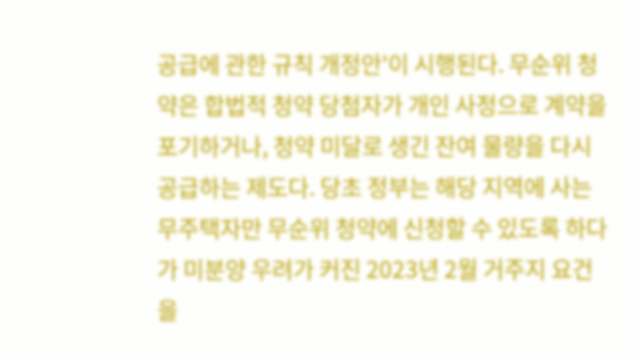공급에 관한 규칙 개정안'이 시행된다. 무순위 청약은 합법적 청약 당첨자가 개인 사정으로 계약을 포기하거나, 청약 미달로 생긴 잔여 물량을 다시 공급하는 제도다. 당초 정부는 해당 지역에 사는 무주택자만 무순위 청약에 신청할 수 있도록 하다가 미분양 우려가 커진 2023년 2월 거주지 요건을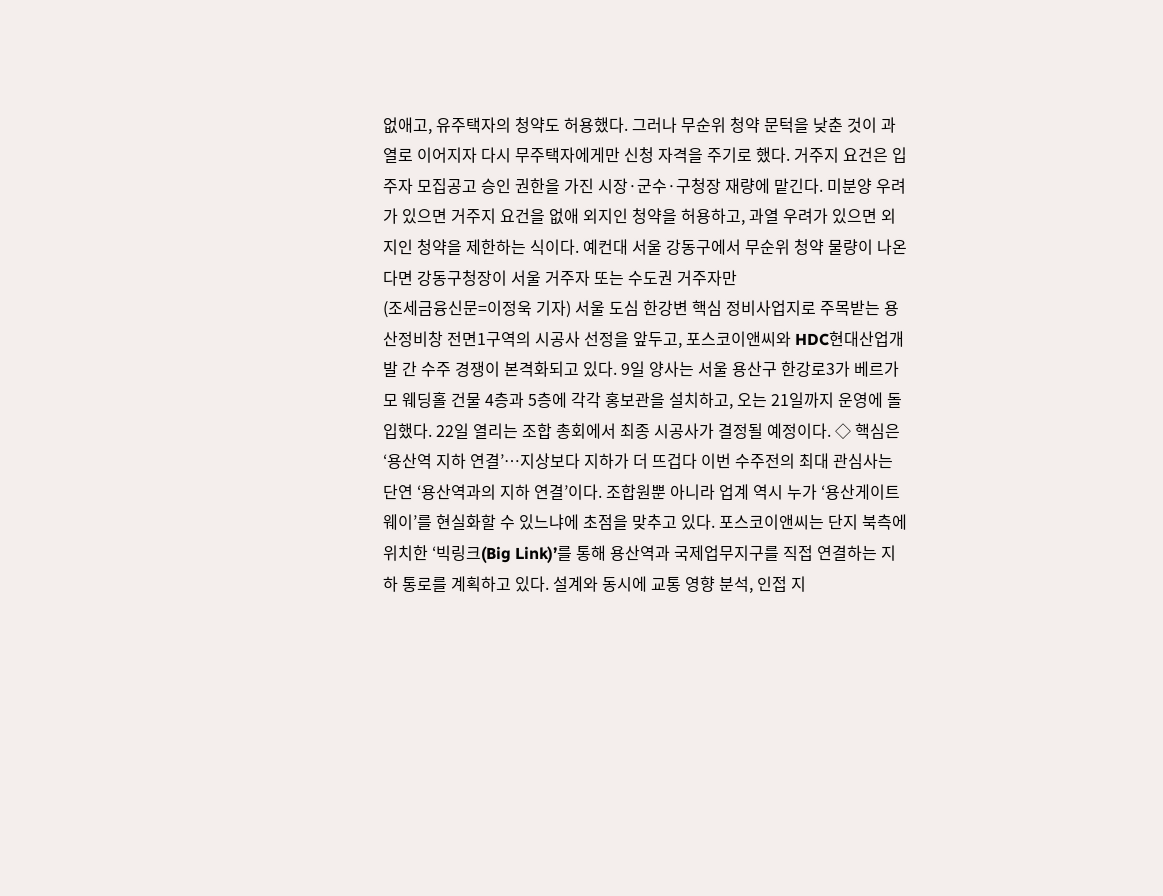없애고, 유주택자의 청약도 허용했다. 그러나 무순위 청약 문턱을 낮춘 것이 과열로 이어지자 다시 무주택자에게만 신청 자격을 주기로 했다. 거주지 요건은 입주자 모집공고 승인 권한을 가진 시장·군수·구청장 재량에 맡긴다. 미분양 우려가 있으면 거주지 요건을 없애 외지인 청약을 허용하고, 과열 우려가 있으면 외지인 청약을 제한하는 식이다. 예컨대 서울 강동구에서 무순위 청약 물량이 나온다면 강동구청장이 서울 거주자 또는 수도권 거주자만
(조세금융신문=이정욱 기자) 서울 도심 한강변 핵심 정비사업지로 주목받는 용산정비창 전면1구역의 시공사 선정을 앞두고, 포스코이앤씨와 HDC현대산업개발 간 수주 경쟁이 본격화되고 있다. 9일 양사는 서울 용산구 한강로3가 베르가모 웨딩홀 건물 4층과 5층에 각각 홍보관을 설치하고, 오는 21일까지 운영에 돌입했다. 22일 열리는 조합 총회에서 최종 시공사가 결정될 예정이다. ◇ 핵심은 ‘용산역 지하 연결’…지상보다 지하가 더 뜨겁다 이번 수주전의 최대 관심사는 단연 ‘용산역과의 지하 연결’이다. 조합원뿐 아니라 업계 역시 누가 ‘용산게이트웨이’를 현실화할 수 있느냐에 초점을 맞추고 있다. 포스코이앤씨는 단지 북측에 위치한 ‘빅링크(Big Link)’를 통해 용산역과 국제업무지구를 직접 연결하는 지하 통로를 계획하고 있다. 설계와 동시에 교통 영향 분석, 인접 지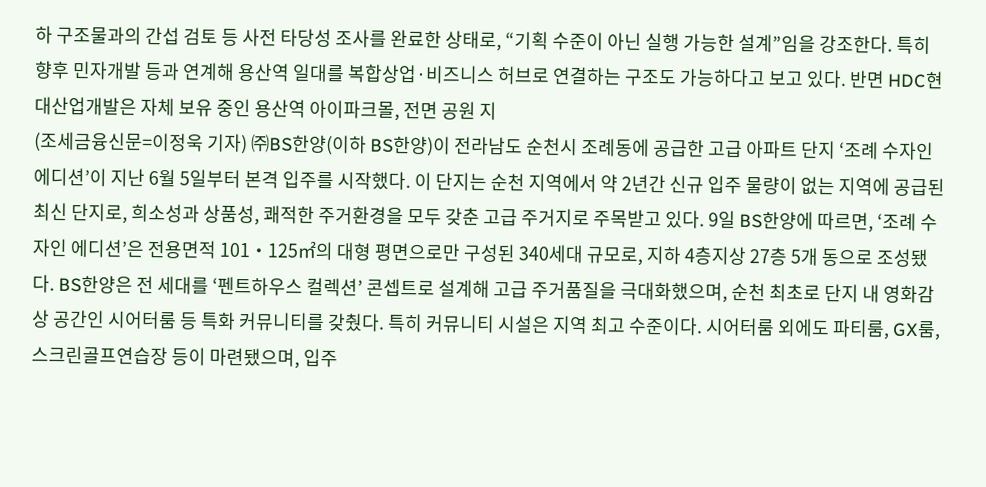하 구조물과의 간섭 검토 등 사전 타당성 조사를 완료한 상태로, “기획 수준이 아닌 실행 가능한 설계”임을 강조한다. 특히 향후 민자개발 등과 연계해 용산역 일대를 복합상업·비즈니스 허브로 연결하는 구조도 가능하다고 보고 있다. 반면 HDC현대산업개발은 자체 보유 중인 용산역 아이파크몰, 전면 공원 지
(조세금융신문=이정욱 기자) ㈜BS한양(이하 BS한양)이 전라남도 순천시 조례동에 공급한 고급 아파트 단지 ‘조례 수자인 에디션’이 지난 6월 5일부터 본격 입주를 시작했다. 이 단지는 순천 지역에서 약 2년간 신규 입주 물량이 없는 지역에 공급된 최신 단지로, 희소성과 상품성, 쾌적한 주거환경을 모두 갖춘 고급 주거지로 주목받고 있다. 9일 BS한양에 따르면, ‘조례 수자인 에디션’은 전용면적 101‧125㎡의 대형 평면으로만 구성된 340세대 규모로, 지하 4층지상 27층 5개 동으로 조성됐다. BS한양은 전 세대를 ‘펜트하우스 컬렉션’ 콘셉트로 설계해 고급 주거품질을 극대화했으며, 순천 최초로 단지 내 영화감상 공간인 시어터룸 등 특화 커뮤니티를 갖췄다. 특히 커뮤니티 시설은 지역 최고 수준이다. 시어터룸 외에도 파티룸, GX룸, 스크린골프연습장 등이 마련됐으며, 입주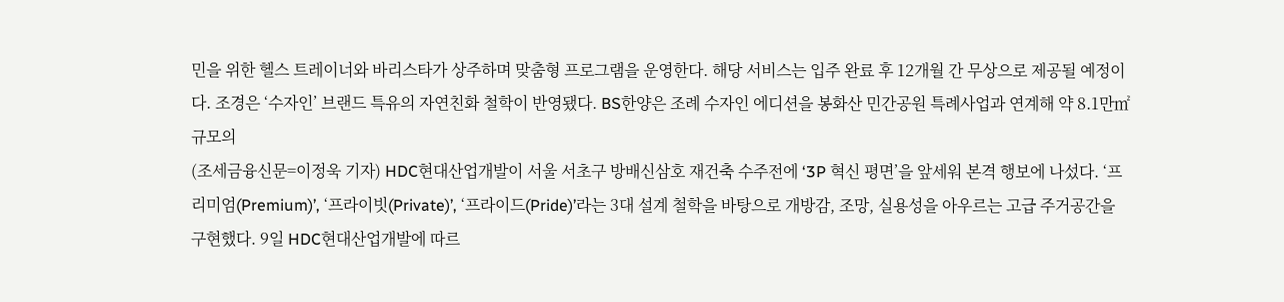민을 위한 헬스 트레이너와 바리스타가 상주하며 맞춤형 프로그램을 운영한다. 해당 서비스는 입주 완료 후 12개월 간 무상으로 제공될 예정이다. 조경은 ‘수자인’ 브랜드 특유의 자연친화 철학이 반영됐다. BS한양은 조례 수자인 에디션을 봉화산 민간공원 특례사업과 연계해 약 8.1만㎡ 규모의
(조세금융신문=이정욱 기자) HDC현대산업개발이 서울 서초구 방배신삼호 재건축 수주전에 ‘3P 혁신 평면’을 앞세워 본격 행보에 나섰다. ‘프리미엄(Premium)’, ‘프라이빗(Private)’, ‘프라이드(Pride)’라는 3대 설계 철학을 바탕으로 개방감, 조망, 실용성을 아우르는 고급 주거공간을 구현했다. 9일 HDC현대산업개발에 따르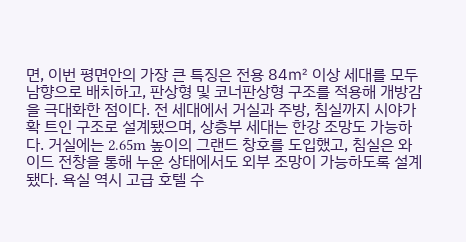면, 이번 평면안의 가장 큰 특징은 전용 84㎡ 이상 세대를 모두 남향으로 배치하고, 판상형 및 코너판상형 구조를 적용해 개방감을 극대화한 점이다. 전 세대에서 거실과 주방, 침실까지 시야가 확 트인 구조로 설계됐으며, 상층부 세대는 한강 조망도 가능하다. 거실에는 2.65m 높이의 그랜드 창호를 도입했고, 침실은 와이드 전창을 통해 누운 상태에서도 외부 조망이 가능하도록 설계됐다. 욕실 역시 고급 호텔 수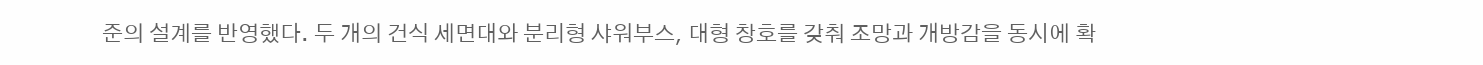준의 설계를 반영했다. 두 개의 건식 세면대와 분리형 샤워부스, 대형 창호를 갖춰 조망과 개방감을 동시에 확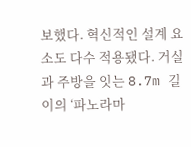보했다. 혁신적인 설계 요소도 다수 적용됐다. 거실과 주방을 잇는 8.7m 길이의 ‘파노라마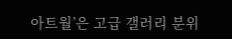아트월’은 고급 갤러리 분위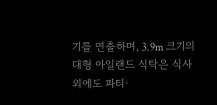기를 연출하며, 3.9m 크기의 대형 아일랜드 식탁은 식사 외에도 파티·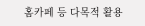홈카페 등 다목적 활용